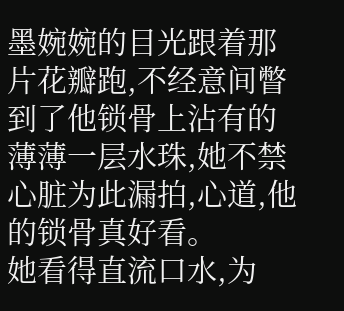墨婉婉的目光跟着那片花瓣跑,不经意间瞥到了他锁骨上沾有的薄薄一层水珠,她不禁心脏为此漏拍,心道,他的锁骨真好看。
她看得直流口水,为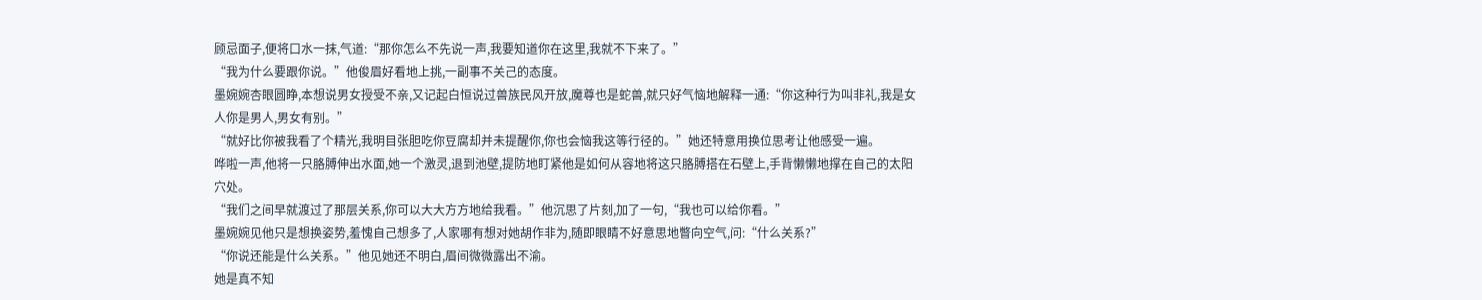顾忌面子,便将口水一抹,气道:“那你怎么不先说一声,我要知道你在这里,我就不下来了。”
“我为什么要跟你说。”他俊眉好看地上挑,一副事不关己的态度。
墨婉婉杏眼圆睁,本想说男女授受不亲,又记起白恒说过兽族民风开放,魔尊也是蛇兽,就只好气恼地解释一通:“你这种行为叫非礼,我是女人你是男人,男女有别。”
“就好比你被我看了个精光,我明目张胆吃你豆腐却并未提醒你,你也会恼我这等行径的。”她还特意用换位思考让他感受一遍。
哗啦一声,他将一只胳膊伸出水面,她一个激灵,退到池壁,提防地盯紧他是如何从容地将这只胳膊搭在石壁上,手背懒懒地撑在自己的太阳穴处。
“我们之间早就渡过了那层关系,你可以大大方方地给我看。”他沉思了片刻,加了一句,“我也可以给你看。”
墨婉婉见他只是想换姿势,羞愧自己想多了,人家哪有想对她胡作非为,随即眼睛不好意思地瞥向空气,问:“什么关系?”
“你说还能是什么关系。”他见她还不明白,眉间微微露出不渝。
她是真不知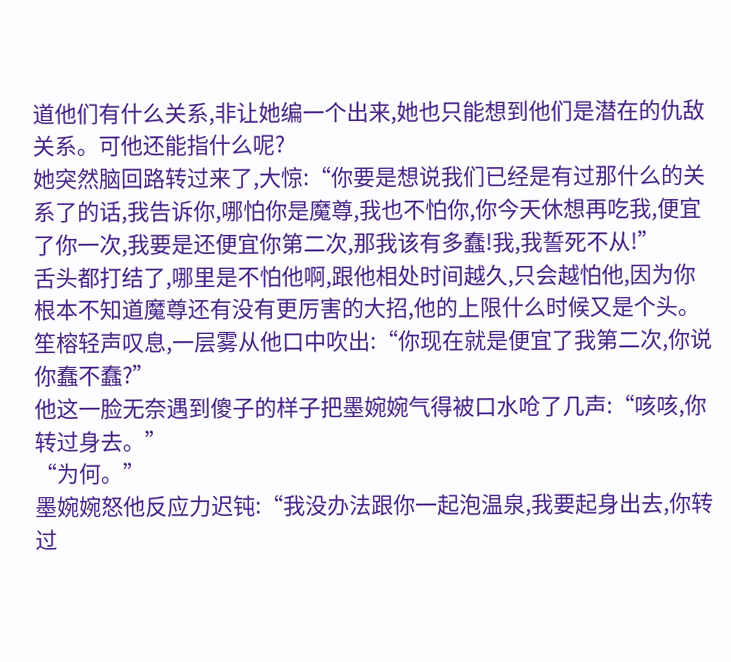道他们有什么关系,非让她编一个出来,她也只能想到他们是潜在的仇敌关系。可他还能指什么呢?
她突然脑回路转过来了,大惊:“你要是想说我们已经是有过那什么的关系了的话,我告诉你,哪怕你是魔尊,我也不怕你,你今天休想再吃我,便宜了你一次,我要是还便宜你第二次,那我该有多蠢!我,我誓死不从!”
舌头都打结了,哪里是不怕他啊,跟他相处时间越久,只会越怕他,因为你根本不知道魔尊还有没有更厉害的大招,他的上限什么时候又是个头。
笙榕轻声叹息,一层雾从他口中吹出:“你现在就是便宜了我第二次,你说你蠢不蠢?”
他这一脸无奈遇到傻子的样子把墨婉婉气得被口水呛了几声:“咳咳,你转过身去。”
“为何。”
墨婉婉怒他反应力迟钝:“我没办法跟你一起泡温泉,我要起身出去,你转过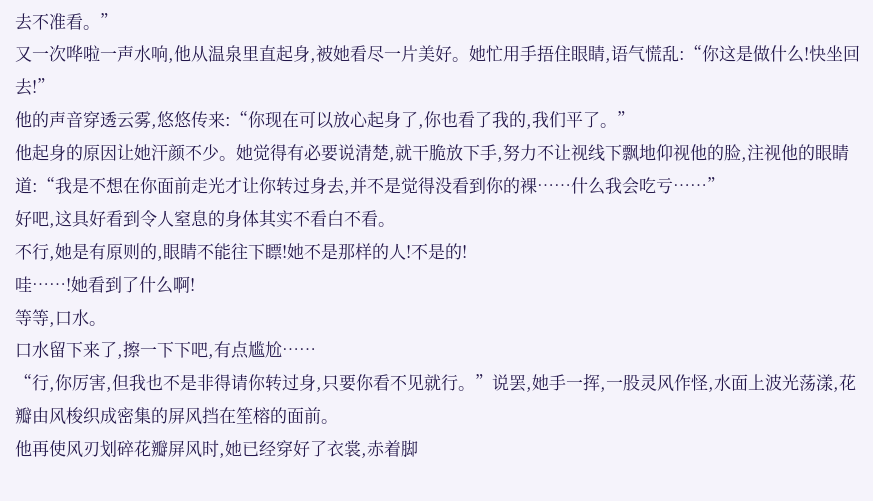去不准看。”
又一次哗啦一声水响,他从温泉里直起身,被她看尽一片美好。她忙用手捂住眼睛,语气慌乱:“你这是做什么!快坐回去!”
他的声音穿透云雾,悠悠传来:“你现在可以放心起身了,你也看了我的,我们平了。”
他起身的原因让她汗颜不少。她觉得有必要说清楚,就干脆放下手,努力不让视线下飘地仰视他的脸,注视他的眼睛道:“我是不想在你面前走光才让你转过身去,并不是觉得没看到你的裸……什么我会吃亏……”
好吧,这具好看到令人窒息的身体其实不看白不看。
不行,她是有原则的,眼睛不能往下瞟!她不是那样的人!不是的!
哇……!她看到了什么啊!
等等,口水。
口水留下来了,擦一下下吧,有点尴尬……
“行,你厉害,但我也不是非得请你转过身,只要你看不见就行。”说罢,她手一挥,一股灵风作怪,水面上波光荡漾,花瓣由风梭织成密集的屏风挡在笙榕的面前。
他再使风刃划碎花瓣屏风时,她已经穿好了衣裳,赤着脚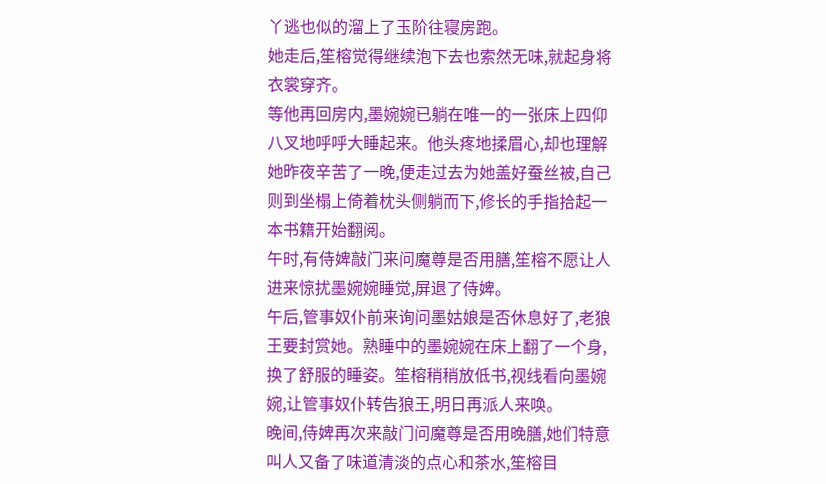丫逃也似的溜上了玉阶往寝房跑。
她走后,笙榕觉得继续泡下去也索然无味,就起身将衣裳穿齐。
等他再回房内,墨婉婉已躺在唯一的一张床上四仰八叉地呼呼大睡起来。他头疼地揉眉心,却也理解她昨夜辛苦了一晚,便走过去为她盖好蚕丝被,自己则到坐榻上倚着枕头侧躺而下,修长的手指拾起一本书籍开始翻阅。
午时,有侍婢敲门来问魔尊是否用膳,笙榕不愿让人进来惊扰墨婉婉睡觉,屏退了侍婢。
午后,管事奴仆前来询问墨姑娘是否休息好了,老狼王要封赏她。熟睡中的墨婉婉在床上翻了一个身,换了舒服的睡姿。笙榕稍稍放低书,视线看向墨婉婉,让管事奴仆转告狼王,明日再派人来唤。
晚间,侍婢再次来敲门问魔尊是否用晚膳,她们特意叫人又备了味道清淡的点心和茶水,笙榕目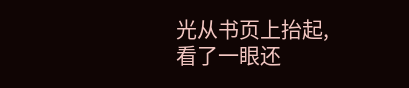光从书页上抬起,看了一眼还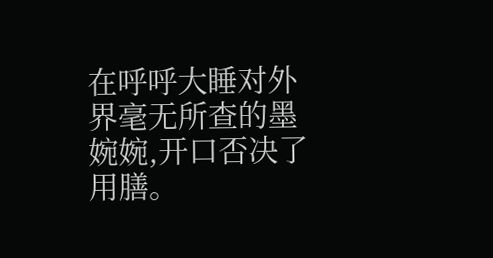在呼呼大睡对外界毫无所查的墨婉婉,开口否决了用膳。